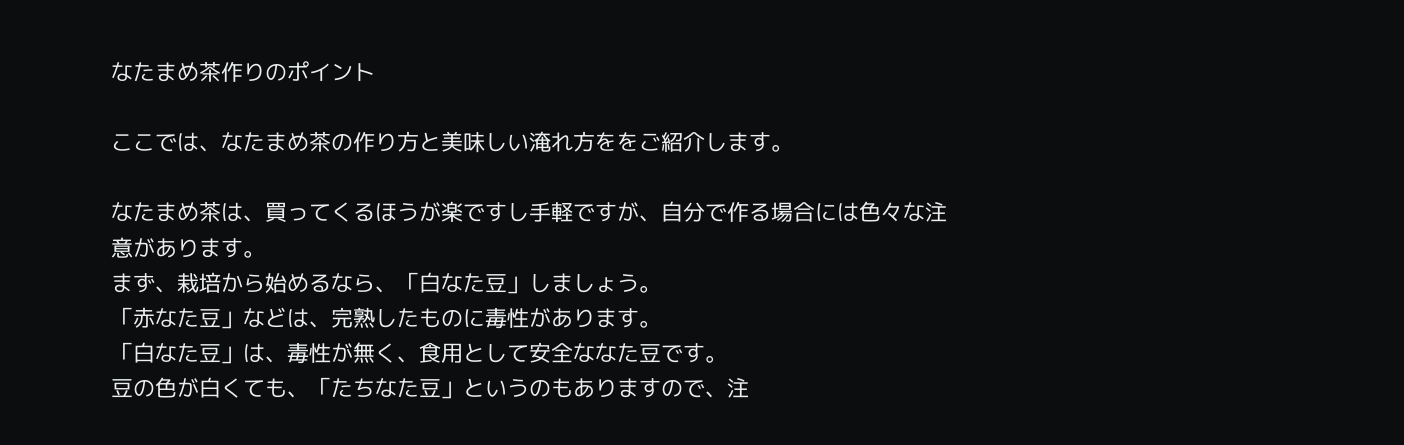なたまめ茶作りのポイント

ここでは、なたまめ茶の作り方と美味しい淹れ方ををご紹介します。

なたまめ茶は、買ってくるほうが楽ですし手軽ですが、自分で作る場合には色々な注意があります。
まず、栽培から始めるなら、「白なた豆」しましょう。
「赤なた豆」などは、完熟したものに毒性があります。
「白なた豆」は、毒性が無く、食用として安全ななた豆です。
豆の色が白くても、「たちなた豆」というのもありますので、注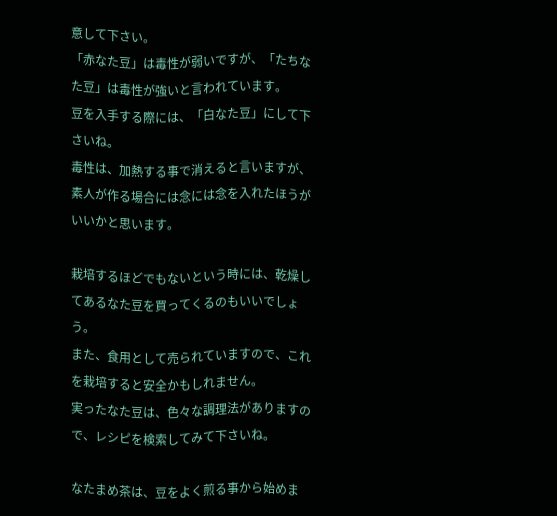意して下さい。
「赤なた豆」は毒性が弱いですが、「たちなた豆」は毒性が強いと言われています。
豆を入手する際には、「白なた豆」にして下さいね。
毒性は、加熱する事で消えると言いますが、素人が作る場合には念には念を入れたほうがいいかと思います。

栽培するほどでもないという時には、乾燥してあるなた豆を買ってくるのもいいでしょう。
また、食用として売られていますので、これを栽培すると安全かもしれません。
実ったなた豆は、色々な調理法がありますので、レシピを検索してみて下さいね。

なたまめ茶は、豆をよく煎る事から始めま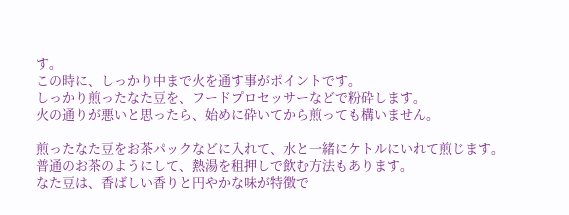す。
この時に、しっかり中まで火を通す事がポイントです。
しっかり煎ったなた豆を、フードプロセッサーなどで粉砕します。
火の通りが悪いと思ったら、始めに砕いてから煎っても構いません。

煎ったなた豆をお茶パックなどに入れて、水と一緒にケトルにいれて煎じます。
普通のお茶のようにして、熱湯を租押しで飲む方法もあります。
なた豆は、香ばしい香りと円やかな味が特徴で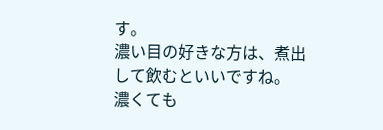す。
濃い目の好きな方は、煮出して飲むといいですね。
濃くても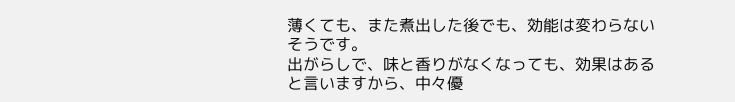薄くても、また煮出した後でも、効能は変わらないそうです。
出がらしで、味と香りがなくなっても、効果はあると言いますから、中々優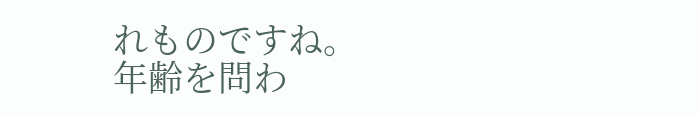れものですね。
年齢を問わ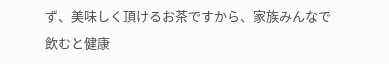ず、美味しく頂けるお茶ですから、家族みんなで飲むと健康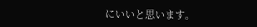にいいと思います。